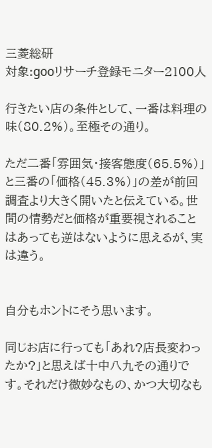三菱総研
対象:gooリサーチ登録モニター2100人

行きたい店の条件として、一番は料理の味(80.2%)。至極その通り。

ただ二番「雰囲気・接客態度(65.5%)」と三番の「価格(45.3%)」の差が前回調査より大きく開いたと伝えている。世間の情勢だと価格が重要視されることはあっても逆はないように思えるが、実は違う。


自分もホントにそう思います。

同じお店に行っても「あれ?店長変わったか?」と思えば十中八九その通りです。それだけ微妙なもの、かつ大切なも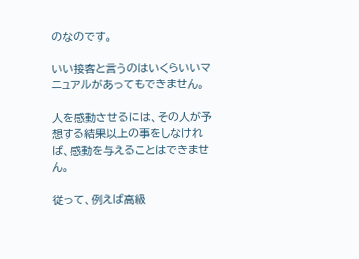のなのです。

いい接客と言うのはいくらいいマニュアルがあってもできません。

人を感動させるには、その人が予想する結果以上の事をしなければ、感動を与えることはできません。

従って、例えば高級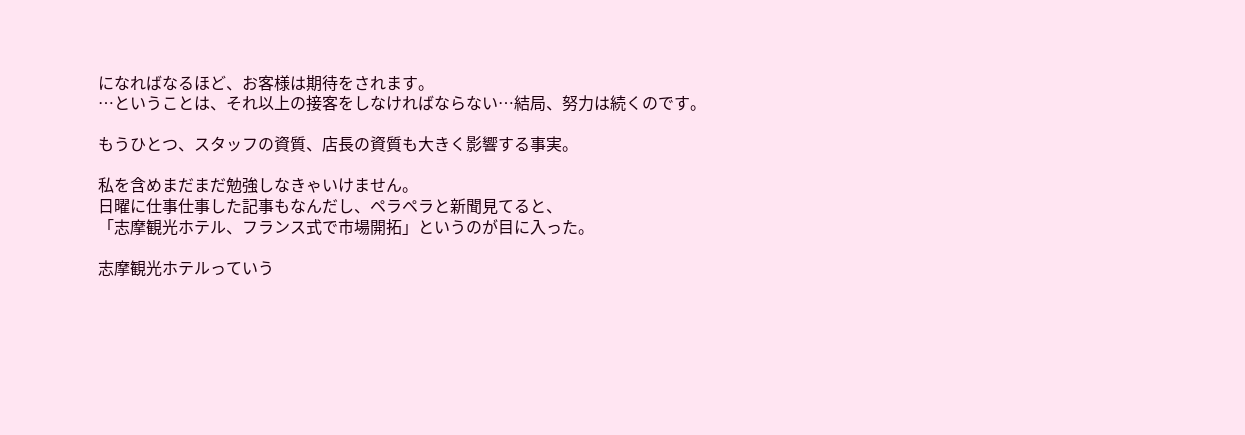になればなるほど、お客様は期待をされます。
…ということは、それ以上の接客をしなければならない…結局、努力は続くのです。

もうひとつ、スタッフの資質、店長の資質も大きく影響する事実。

私を含めまだまだ勉強しなきゃいけません。
日曜に仕事仕事した記事もなんだし、ペラペラと新聞見てると、
「志摩観光ホテル、フランス式で市場開拓」というのが目に入った。

志摩観光ホテルっていう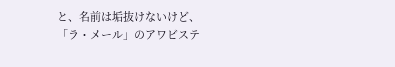と、名前は垢抜けないけど、「ラ・メール」のアワビステ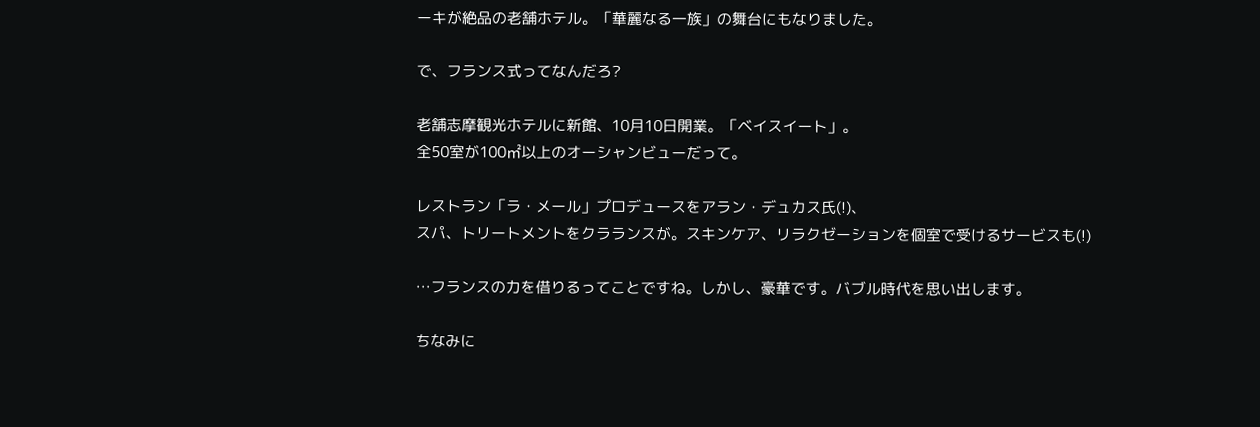ーキが絶品の老舗ホテル。「華麗なる一族」の舞台にもなりました。

で、フランス式ってなんだろ?

老舗志摩観光ホテルに新館、10月10日開業。「ベイスイート」。
全50室が100㎡以上のオーシャンビューだって。

レストラン「ラ・メール」プロデュースをアラン・デュカス氏(!)、
スパ、トリートメントをクラランスが。スキンケア、リラクゼーションを個室で受けるサービスも(!)

…フランスの力を借りるってことですね。しかし、豪華です。バブル時代を思い出します。

ちなみに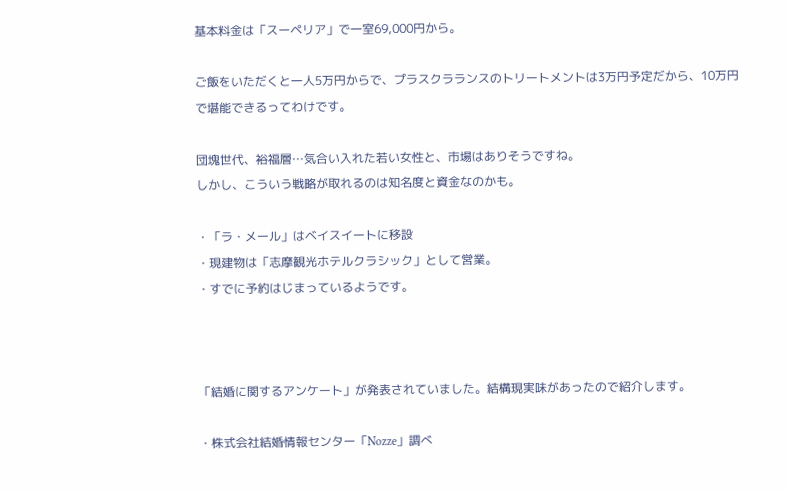基本料金は「スーペリア」で一室69,000円から。

ご飯をいただくと一人5万円からで、プラスクラランスのトリートメントは3万円予定だから、10万円で堪能できるってわけです。

団塊世代、裕福層…気合い入れた若い女性と、市場はありそうですね。
しかし、こういう戦略が取れるのは知名度と資金なのかも。

・「ラ・メール」はベイスイートに移設
・現建物は「志摩観光ホテルクラシック」として営業。
・すでに予約はじまっているようです。



「結婚に関するアンケート」が発表されていました。結構現実味があったので紹介します。

・株式会社結婚情報センター「Nozze」調べ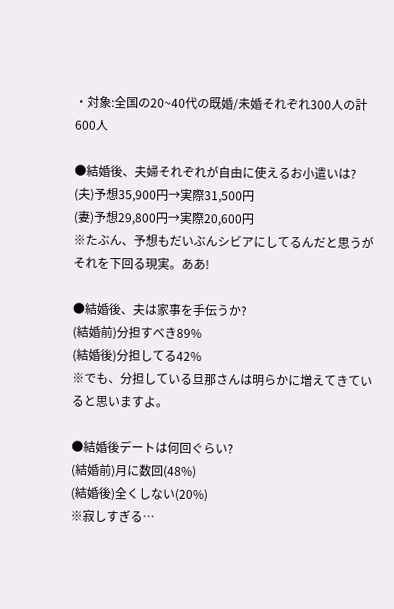・対象:全国の20~40代の既婚/未婚それぞれ300人の計600人

●結婚後、夫婦それぞれが自由に使えるお小遣いは?
(夫)予想35,900円→実際31,500円
(妻)予想29,800円→実際20,600円
※たぶん、予想もだいぶんシビアにしてるんだと思うがそれを下回る現実。ああ!

●結婚後、夫は家事を手伝うか?
(結婚前)分担すべき89%
(結婚後)分担してる42%
※でも、分担している旦那さんは明らかに増えてきていると思いますよ。

●結婚後デートは何回ぐらい?
(結婚前)月に数回(48%)
(結婚後)全くしない(20%)
※寂しすぎる…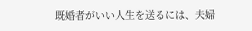既婚者がいい人生を送るには、夫婦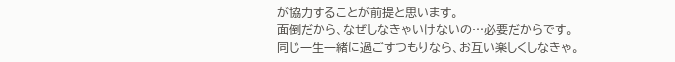が協力することが前提と思います。
面倒だから、なぜしなきゃいけないの…必要だからです。
同じ一生一緒に過ごすつもりなら、お互い楽しくしなきゃ。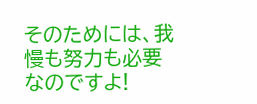そのためには、我慢も努力も必要なのですよ!